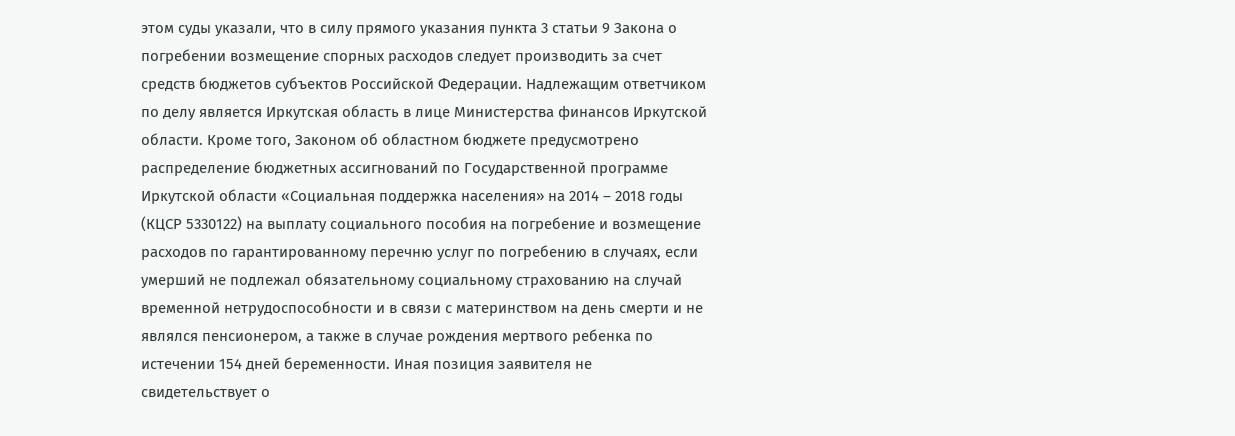этом суды указали, что в силу прямого указания пункта 3 статьи 9 Закона о погребении возмещение спорных расходов следует производить за счет средств бюджетов субъектов Российской Федерации. Надлежащим ответчиком по делу является Иркутская область в лице Министерства финансов Иркутской области. Кроме того, Законом об областном бюджете предусмотрено распределение бюджетных ассигнований по Государственной программе Иркутской области «Социальная поддержка населения» на 2014 – 2018 годы (КЦСР 5330122) на выплату социального пособия на погребение и возмещение расходов по гарантированному перечню услуг по погребению в случаях, если умерший не подлежал обязательному социальному страхованию на случай временной нетрудоспособности и в связи с материнством на день смерти и не являлся пенсионером, а также в случае рождения мертвого ребенка по истечении 154 дней беременности. Иная позиция заявителя не свидетельствует о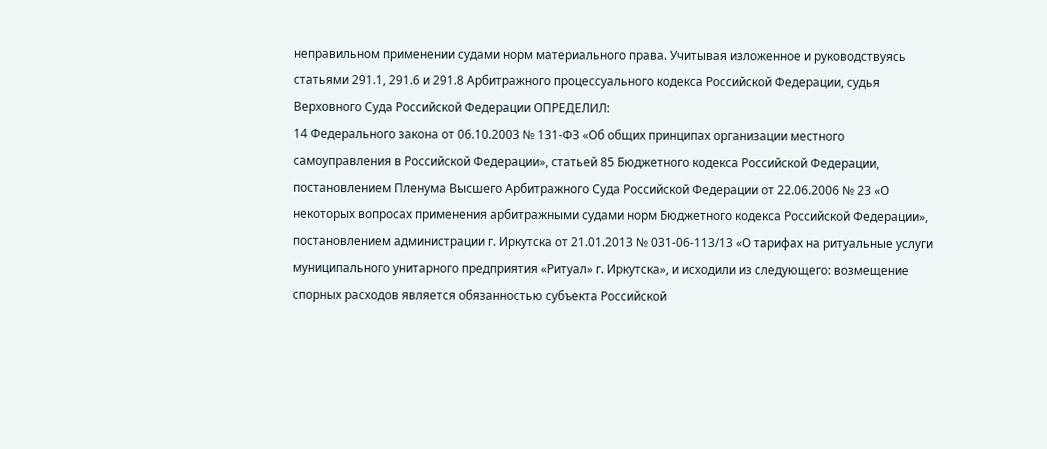неправильном применении судами норм материального права. Учитывая изложенное и руководствуясь статьями 291.1, 291.6 и 291.8 Арбитражного процессуального кодекса Российской Федерации, судья Верховного Суда Российской Федерации ОПРЕДЕЛИЛ:
14 Федерального закона от 06.10.2003 № 131-ФЗ «Об общих принципах организации местного самоуправления в Российской Федерации», статьей 85 Бюджетного кодекса Российской Федерации, постановлением Пленума Высшего Арбитражного Суда Российской Федерации от 22.06.2006 № 23 «О некоторых вопросах применения арбитражными судами норм Бюджетного кодекса Российской Федерации», постановлением администрации г. Иркутска от 21.01.2013 № 031-06-113/13 «О тарифах на ритуальные услуги муниципального унитарного предприятия «Ритуал» г. Иркутска», и исходили из следующего: возмещение спорных расходов является обязанностью субъекта Российской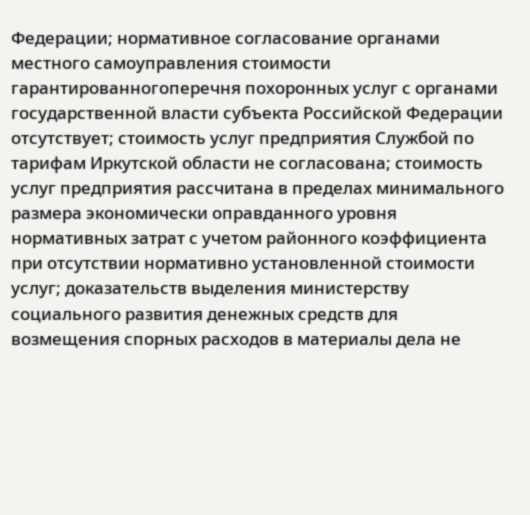Федерации; нормативное согласование органами местного самоуправления стоимости гарантированногоперечня похоронных услуг с органами государственной власти субъекта Российской Федерации отсутствует; стоимость услуг предприятия Службой по тарифам Иркутской области не согласована; стоимость услуг предприятия рассчитана в пределах минимального размера экономически оправданного уровня нормативных затрат с учетом районного коэффициента при отсутствии нормативно установленной стоимости услуг; доказательств выделения министерству социального развития денежных средств для возмещения спорных расходов в материалы дела не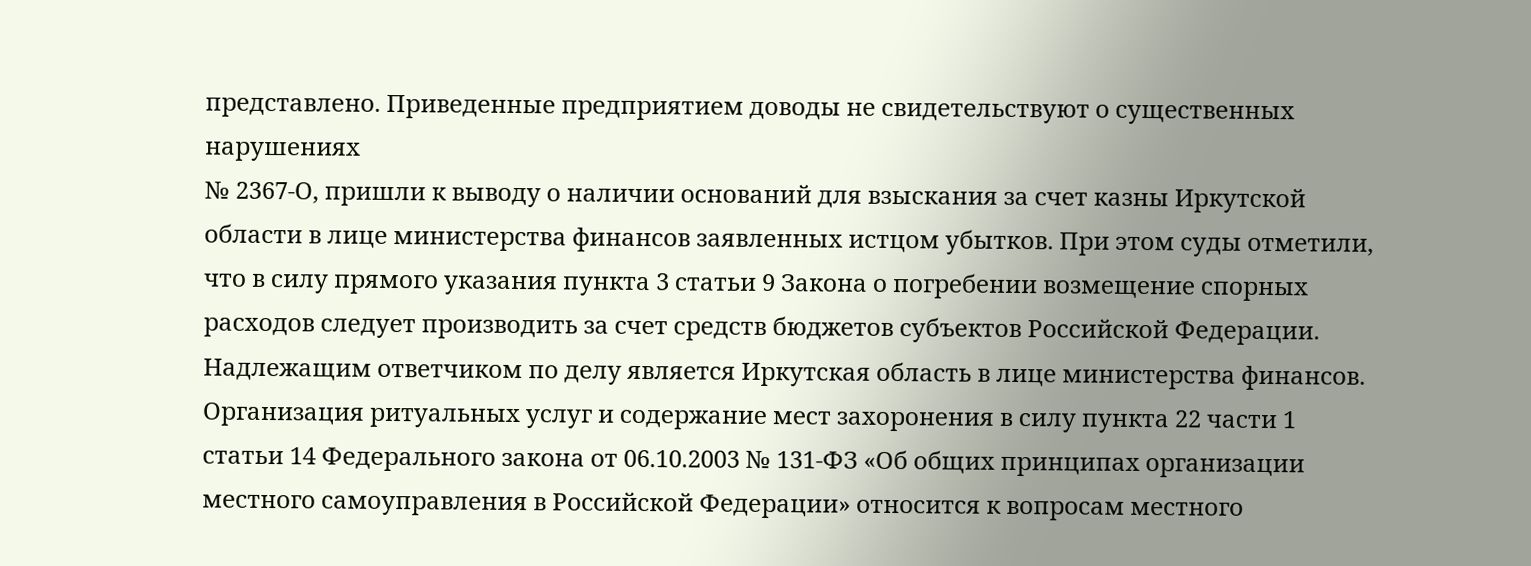представлено. Приведенные предприятием доводы не свидетельствуют о существенных нарушениях
№ 2367-О, пришли к выводу о наличии оснований для взыскания за счет казны Иркутской области в лице министерства финансов заявленных истцом убытков. При этом суды отметили, что в силу прямого указания пункта 3 статьи 9 Закона о погребении возмещение спорных расходов следует производить за счет средств бюджетов субъектов Российской Федерации. Надлежащим ответчиком по делу является Иркутская область в лице министерства финансов. Организация ритуальных услуг и содержание мест захоронения в силу пункта 22 части 1 статьи 14 Федерального закона от 06.10.2003 № 131-ФЗ «Об общих принципах организации местного самоуправления в Российской Федерации» относится к вопросам местного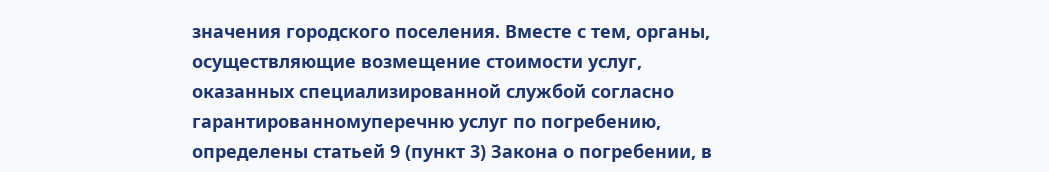значения городского поселения. Вместе с тем, органы, осуществляющие возмещение стоимости услуг, оказанных специализированной службой согласно гарантированномуперечню услуг по погребению, определены статьей 9 (пункт 3) Закона о погребении, в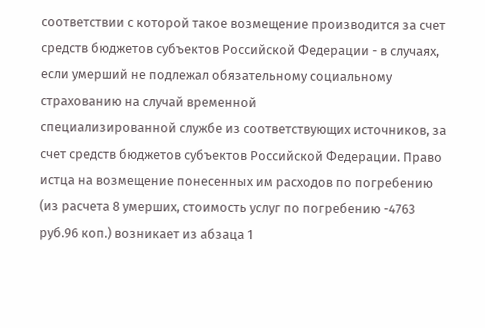соответствии с которой такое возмещение производится за счет средств бюджетов субъектов Российской Федерации - в случаях, если умерший не подлежал обязательному социальному страхованию на случай временной
специализированной службе из соответствующих источников, за счет средств бюджетов субъектов Российской Федерации. Право истца на возмещение понесенных им расходов по погребению (из расчета 8 умерших, стоимость услуг по погребению -4763 руб.96 коп.) возникает из абзаца 1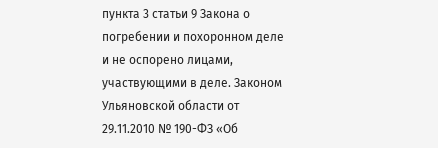пункта 3 статьи 9 Закона о погребении и похоронном деле и не оспорено лицами, участвующими в деле. Законом Ульяновской области от 29.11.2010 № 190-ФЗ «Об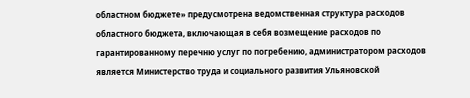областном бюджете» предусмотрена ведомственная структура расходов областного бюджета, включающая в себя возмещение расходов по гарантированному перечню услуг по погребению, администратором расходов является Министерство труда и социального развития Ульяновской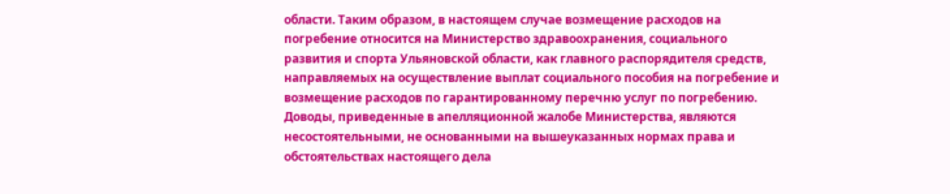области. Таким образом, в настоящем случае возмещение расходов на погребение относится на Министерство здравоохранения, социального развития и спорта Ульяновской области, как главного распорядителя средств, направляемых на осуществление выплат социального пособия на погребение и возмещение расходов по гарантированному перечню услуг по погребению. Доводы, приведенные в апелляционной жалобе Министерства, являются несостоятельными, не основанными на вышеуказанных нормах права и обстоятельствах настоящего дела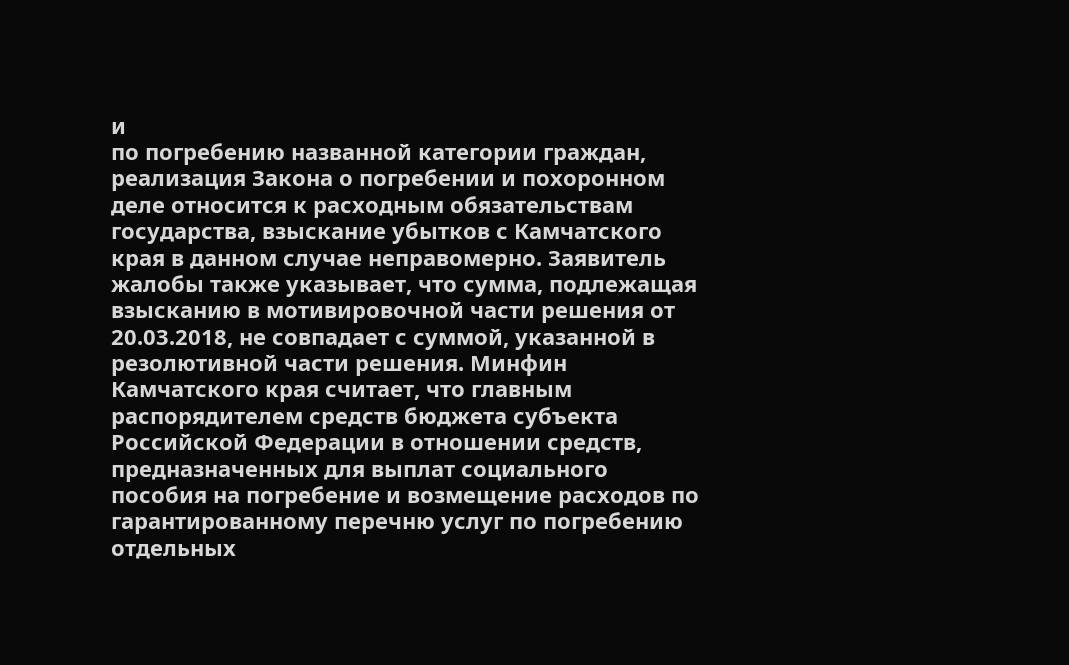и
по погребению названной категории граждан, реализация Закона о погребении и похоронном деле относится к расходным обязательствам государства, взыскание убытков с Камчатского края в данном случае неправомерно. Заявитель жалобы также указывает, что сумма, подлежащая взысканию в мотивировочной части решения от 20.03.2018, не совпадает с суммой, указанной в резолютивной части решения. Минфин Камчатского края считает, что главным распорядителем средств бюджета субъекта Российской Федерации в отношении средств, предназначенных для выплат социального пособия на погребение и возмещение расходов по гарантированному перечню услуг по погребению отдельных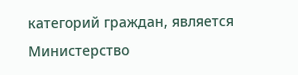категорий граждан, является Министерство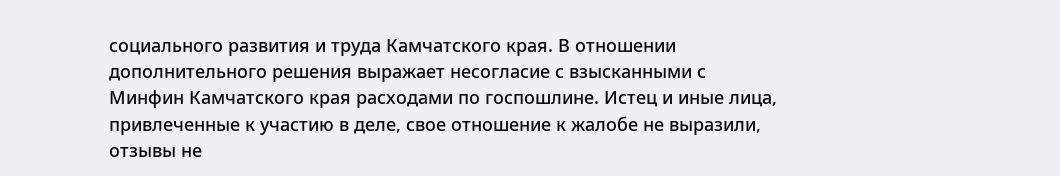социального развития и труда Камчатского края. В отношении дополнительного решения выражает несогласие с взысканными с Минфин Камчатского края расходами по госпошлине. Истец и иные лица, привлеченные к участию в деле, свое отношение к жалобе не выразили, отзывы не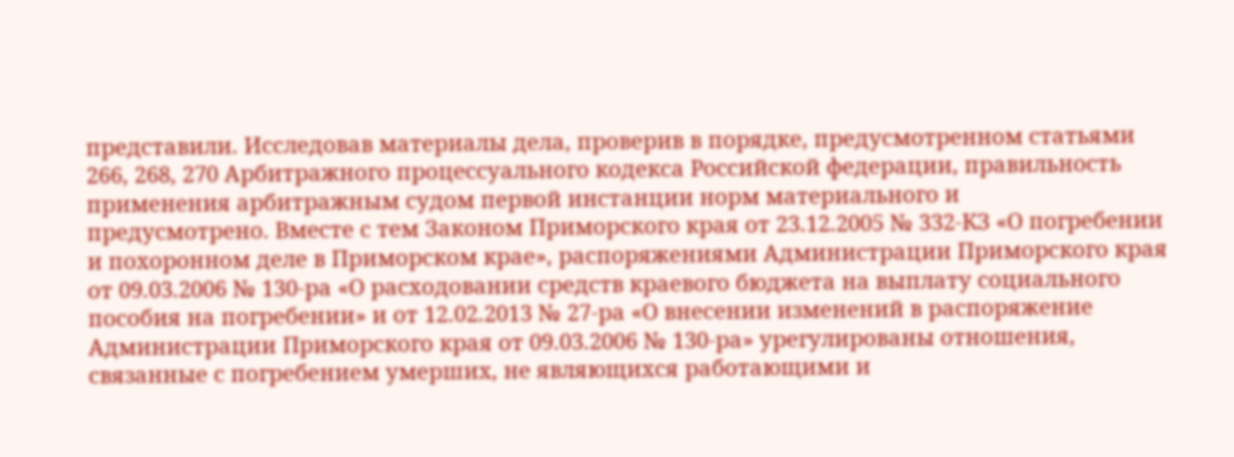представили. Исследовав материалы дела, проверив в порядке, предусмотренном статьями 266, 268, 270 Арбитражного процессуального кодекса Российской федерации, правильность применения арбитражным судом первой инстанции норм материального и
предусмотрено. Вместе с тем Законом Приморского края от 23.12.2005 № 332-КЗ «О погребении и похоронном деле в Приморском крае», распоряжениями Администрации Приморского края от 09.03.2006 № 130-ра «О расходовании средств краевого бюджета на выплату социального пособия на погребении» и от 12.02.2013 № 27-ра «О внесении изменений в распоряжение Администрации Приморского края от 09.03.2006 № 130-ра» урегулированы отношения, связанные с погребением умерших, не являющихся работающими и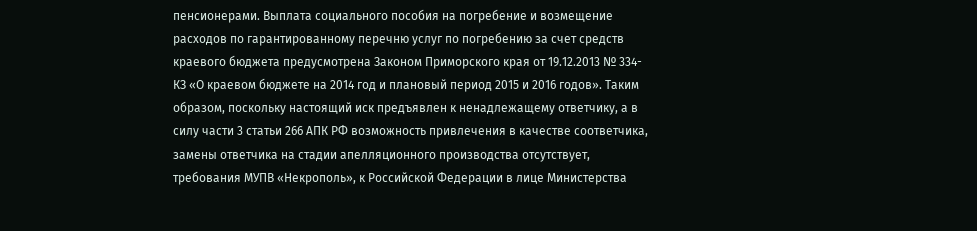пенсионерами. Выплата социального пособия на погребение и возмещение расходов по гарантированному перечню услуг по погребению за счет средств краевого бюджета предусмотрена Законом Приморского края от 19.12.2013 № 334-КЗ «О краевом бюджете на 2014 год и плановый период 2015 и 2016 годов». Таким образом, поскольку настоящий иск предъявлен к ненадлежащему ответчику, а в силу части 3 статьи 266 АПК РФ возможность привлечения в качестве соответчика, замены ответчика на стадии апелляционного производства отсутствует, требования МУПВ «Некрополь», к Российской Федерации в лице Министерства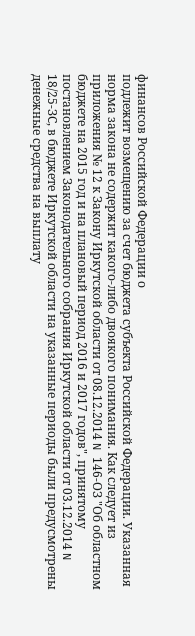финансов Российской Федерации о
подлежит возмещению за счет бюджета субъекта Российской Федерации. Указанная норма закона не содержит какого-либо двоякого понимания. Как следует из приложения № 12 к Закону Иркутской области от 08.12.2014 N 146-ОЗ "Об областном бюджете на 2015 год и на плановый период 2016 и 2017 годов", принятому постановлением Законодательного собрания Иркутской области от 03.12.2014 N 18/25-ЗС, в бюджете Иркутской области на указанные периоды были предусмотрены денежные средства на выплату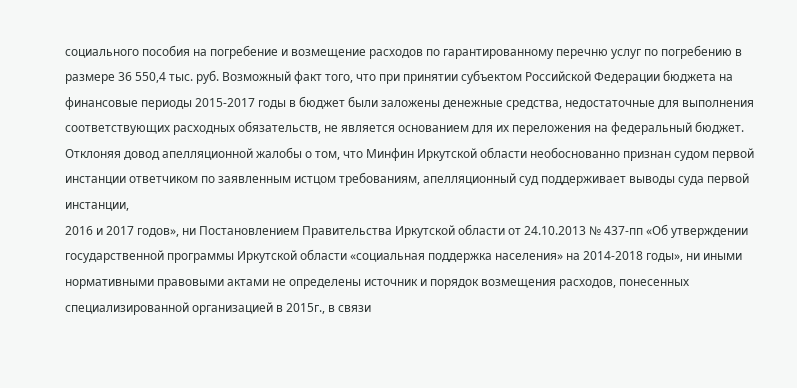социального пособия на погребение и возмещение расходов по гарантированному перечню услуг по погребению в размере 36 550,4 тыс. руб. Возможный факт того, что при принятии субъектом Российской Федерации бюджета на финансовые периоды 2015-2017 годы в бюджет были заложены денежные средства, недостаточные для выполнения соответствующих расходных обязательств, не является основанием для их переложения на федеральный бюджет. Отклоняя довод апелляционной жалобы о том, что Минфин Иркутской области необоснованно признан судом первой инстанции ответчиком по заявленным истцом требованиям, апелляционный суд поддерживает выводы суда первой инстанции,
2016 и 2017 годов», ни Постановлением Правительства Иркутской области от 24.10.2013 № 437-пп «Об утверждении государственной программы Иркутской области «социальная поддержка населения» на 2014-2018 годы», ни иными нормативными правовыми актами не определены источник и порядок возмещения расходов, понесенных специализированной организацией в 2015г., в связи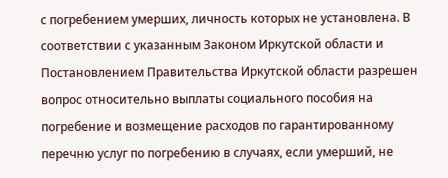с погребением умерших, личность которых не установлена. В соответствии с указанным Законом Иркутской области и Постановлением Правительства Иркутской области разрешен вопрос относительно выплаты социального пособия на погребение и возмещение расходов по гарантированному перечню услуг по погребению в случаях, если умерший, не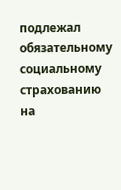подлежал обязательному социальному страхованию на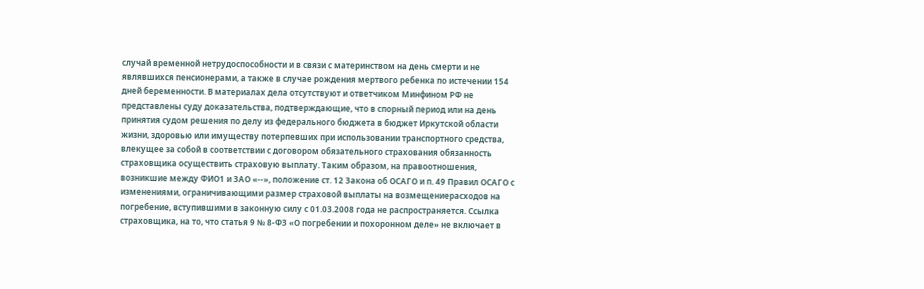случай временной нетрудоспособности и в связи с материнством на день смерти и не являвшихся пенсионерами, а также в случае рождения мертвого ребенка по истечении 154 дней беременности. В материалах дела отсутствуют и ответчиком Минфином РФ не представлены суду доказательства, подтверждающие, что в спорный период или на день принятия судом решения по делу из федерального бюджета в бюджет Иркутской области
жизни, здоровью или имуществу потерпевших при использовании транспортного средства, влекущее за собой в соответствии с договором обязательного страхования обязанность страховщика осуществить страховую выплату. Таким образом, на правоотношения, возникшие между ФИО1 и ЗАО «--», положение ст. 12 Закона об ОСАГО и п. 49 Правил ОСАГО с изменениями, ограничивающими размер страховой выплаты на возмещениерасходов на погребение, вступившими в законную силу с 01.03.2008 года не распространяется. Ссылка страховщика, на то, что статья 9 № 8-ФЗ «О погребении и похоронном деле» не включает в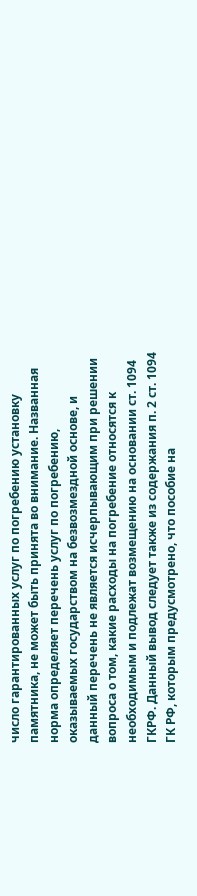число гарантированных услуг по погребению установку памятника, не может быть принята во внимание. Названная норма определяет перечень услуг по погребению, оказываемых государством на безвозмездной основе, и данный перечень не является исчерпывающим при решении вопроса о том, какие расходы на погребение относятся к необходимым и подлежат возмещению на основании ст. 1094 ГКРФ. Данный вывод следует также из содержания п. 2 ст. 1094 ГК РФ, которым предусмотрено, что пособие на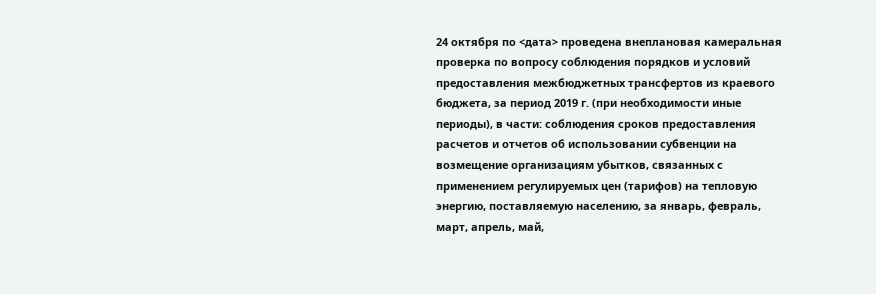24 октября по <дата> проведена внеплановая камеральная проверка по вопросу соблюдения порядков и условий предоставления межбюджетных трансфертов из краевого бюджета, за период 2019 г. (при необходимости иные периоды), в части: соблюдения сроков предоставления расчетов и отчетов об использовании субвенции на возмещение организациям убытков, связанных с применением регулируемых цен (тарифов) на тепловую энергию, поставляемую населению, за январь, февраль, март, апрель, май,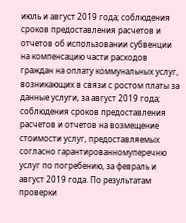июль и август 2019 года; соблюдения сроков предоставления расчетов и отчетов об использовании субвенции на компенсацию части расходов граждан на оплату коммунальных услуг, возникающих в связи с ростом платы за данные услуги, за август 2019 года; соблюдения сроков предоставления расчетов и отчетов на возмещение стоимости услуг, предоставляемых согласно гарантированномуперечню услуг по погребению, за февраль и август 2019 года. По результатам проверки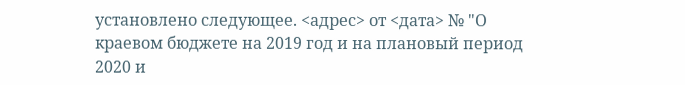установлено следующее. <адрес> от <дата> № "О краевом бюджете на 2019 год и на плановый период 2020 и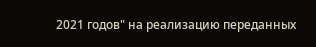2021 годов" на реализацию переданных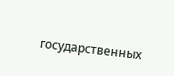государственных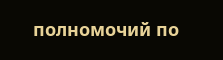полномочий по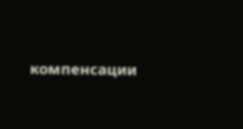компенсации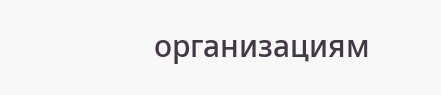организациям